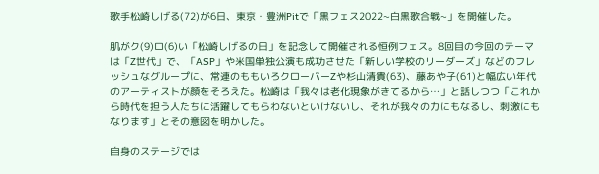歌手松崎しげる(72)が6日、東京・豊洲Pitで「黒フェス2022~白黒歌合戦~」を開催した。

肌がク(9)ロ(6)い「松崎しげるの日」を記念して開催される恒例フェス。8回目の今回のテーマは「Z世代」で、「ASP」や米国単独公演も成功させた「新しい学校のリーダーズ」などのフレッシュなグループに、常連のももいろクローバーZや杉山清貴(63)、藤あや子(61)と幅広い年代のアーティストが顔をそろえた。松崎は「我々は老化現象がきてるから…」と話しつつ「これから時代を担う人たちに活躍してもらわないといけないし、それが我々の力にもなるし、刺激にもなります」とその意図を明かした。

自身のステージでは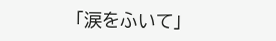「涙をふいて」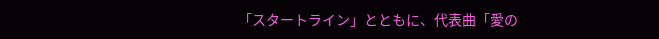「スタートライン」とともに、代表曲「愛の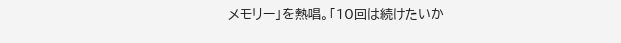メモリー」を熱唱。「10回は続けたいか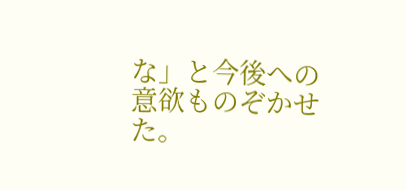な」と今後への意欲ものぞかせた。